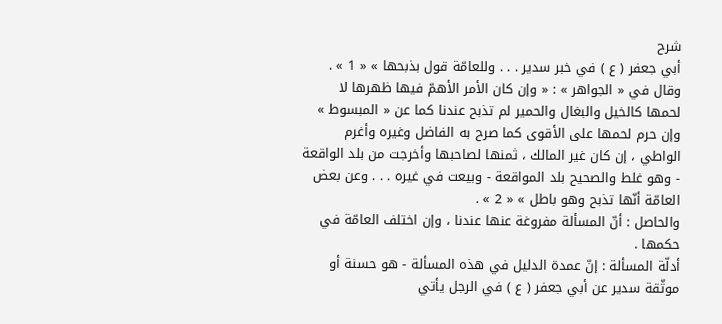شرح
أبي جعفر ( ع ) في خبر سدير . . . وللعامّة قول بذبحها » « 1 » .
وقال في « الجواهر » : « وإن كان الأمر الأهمّ فيها ظهرها لا لحمها كالخيل والبغال والحمير لم تذبح عندنا كما عن « المبسوط » وإن حرم لحمها على الأقوى كما صرح به الفاضل وغيره وأغرم الواطي ، إن كان غير المالك ، ثمنها لصاحبها وأخرجت من بلد الواقعة - وهو غلط والصحيح بلد المواقعة - وبيعت في غيره . . . وعن بعض العامّة أنّها تذبح وهو باطل » « 2 » .
والحاصل : أنّ المسألة مفروغة عنها عندنا ، وإن اختلف العامّة في حكمها .
أدلّة المسألة : إنّ عمدة الدليل في هذه المسألة - هو حسنة أو موثّقة سدير عن أبي جعفر ( ع ) في الرجل يأتي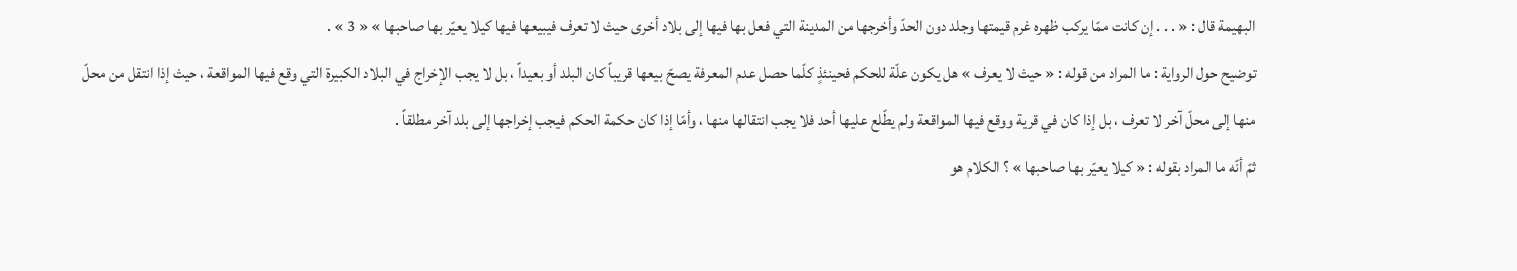البهيمة قال : « . . . إن كانت ممّا يركب ظهره غرم قيمتها وجلد دون الحدّ وأخرجها من المدينة التي فعل بها فيها إلى بلاد أخرى حيث لا تعرف فيبيعها فيها كيلا يعيّر بها صاحبها » « 3 » .
توضيح حول الرواية : ما المراد من قوله : « حيث لا يعرف » هل يكون علّة للحكم فحينئذٍ كلّما حصل عدم المعرفة يصحّ بيعها قريباً كان البلد أو بعيداً ، بل لا يجب الإخراج في البلاد الكبيرة التي وقع فيها المواقعة ، حيث إذا انتقل من محلّ منها إلى محلّ آخر لا تعرف ، بل إذا كان في قرية ووقع فيها المواقعة ولم يطّلع عليها أحد فلا يجب انتقالها منها ، وأمّا إذا كان حكمة الحكم فيجب إخراجها إلى بلد آخر مطلقاً .
ثمّ أنّه ما المراد بقوله : « كيلا يعيّر بها صاحبها » ؟ الكلام هو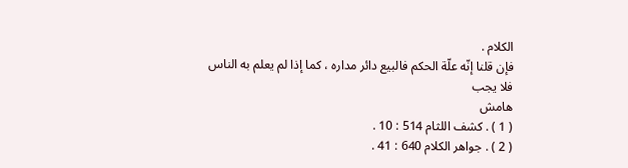الكلام .
فإن قلنا إنّه علّة الحكم فالبيع دائر مداره ، كما إذا لم يعلم به الناس فلا يجب
هامش
( 1 ) . كشف اللثام 514 : 10 .
( 2 ) . جواهر الكلام 640 : 41 .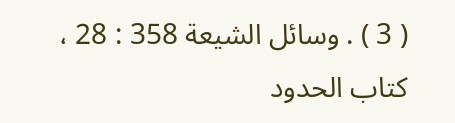( 3 ) . وسائل الشيعة 358 : 28 ، كتاب الحدود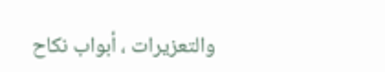والتعزيرات ، أبواب نكاح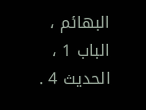البهائم ، الباب 1 ، الحديث 4 .